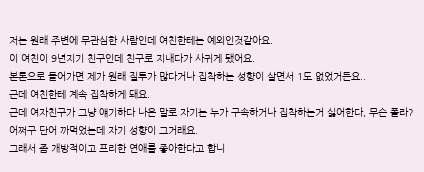저는 원래 주변에 무관심한 사람인데 여친한테는 예외인것같아요.
이 여친이 9년지기 친구인데 친구로 지내다가 사귀게 됐어요.
본론으로 들어가면 제가 원래 질투가 많다거나 집착하는 성향이 살면서 1도 없었거든요..
근데 여친한테 계속 집착하게 돼요.
근데 여자친구가 그냥 얘기하다 나온 말로 자기는 누가 구속하거나 집착하는거 싫어한다, 무슨 폴라?어쩌구 단어 까먹었는데 자기 성향이 그거래요.
그래서 좀 개방적이고 프리한 연애를 좋아한다고 합니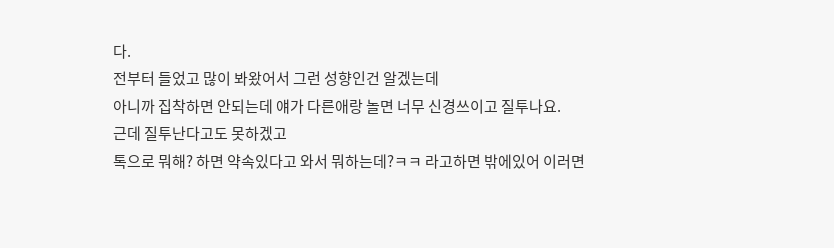다.
전부터 들었고 많이 봐왔어서 그런 성향인건 알겠는데
아니까 집착하면 안되는데 얘가 다른애랑 놀면 너무 신경쓰이고 질투나요.
근데 질투난다고도 못하겠고
톡으로 뭐해? 하면 약속있다고 와서 뭐하는데?ㅋㅋ 라고하면 밖에있어 이러면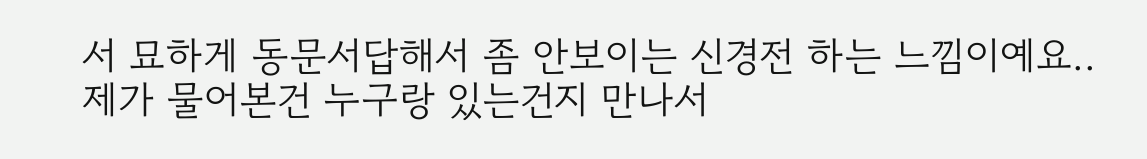서 묘하게 동문서답해서 좀 안보이는 신경전 하는 느낌이예요..
제가 물어본건 누구랑 있는건지 만나서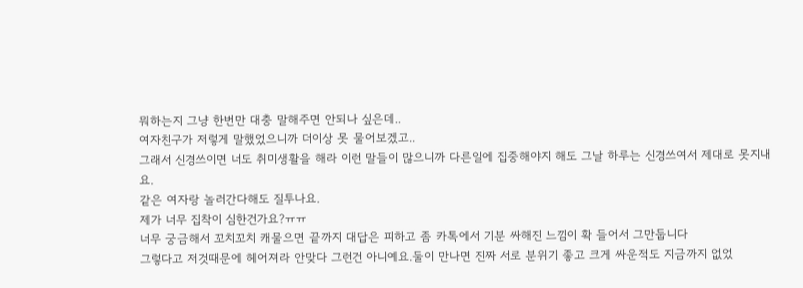뭐하는지 그냥 한번만 대충 말해주면 안되나 싶은데..
여자친구가 저렇게 말했었으니까 더이상 못 물어보겠고..
그래서 신경쓰이면 너도 취미생활을 해라 이런 말들이 많으니까 다른일에 집중해야지 해도 그날 하루는 신경쓰여서 제대로 못지내요.
같은 여자랑 놀러간다해도 질투나요.
제가 너무 집착이 심한건가요?ㅠㅠ
너무 궁금해서 꼬치꼬치 캐물으면 끝까지 대답은 피하고 좀 카톡에서 기분 싸해진 느낌이 확 들어서 그만둡니다
그렇다고 저것때문에 헤어져라 안맞다 그런건 아니예요.둘이 만나면 진짜 서로 분위기 좋고 크게 싸운적도 지금까지 없었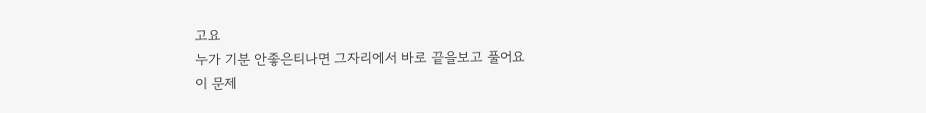고요
누가 기분 안좋은티나면 그자리에서 바로 끝을보고 풀어요
이 문제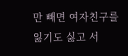만 빼면 여자친구를 잃기도 싫고 서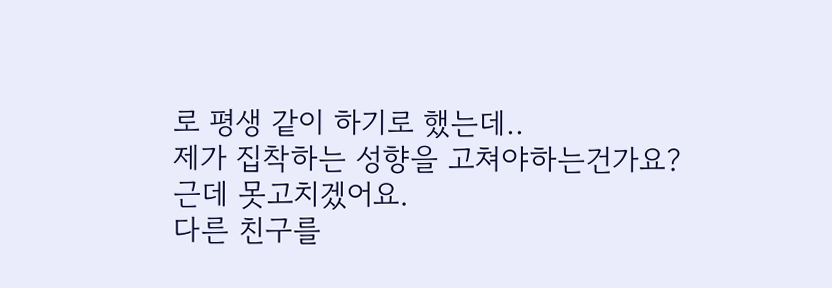로 평생 같이 하기로 했는데..
제가 집착하는 성향을 고쳐야하는건가요? 근데 못고치겠어요.
다른 친구를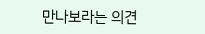만나보라는 의견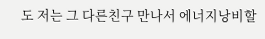도 저는 그 다른친구 만나서 에너지낭비할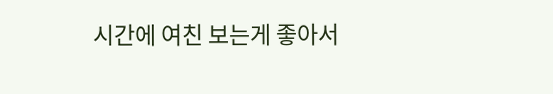시간에 여친 보는게 좋아서